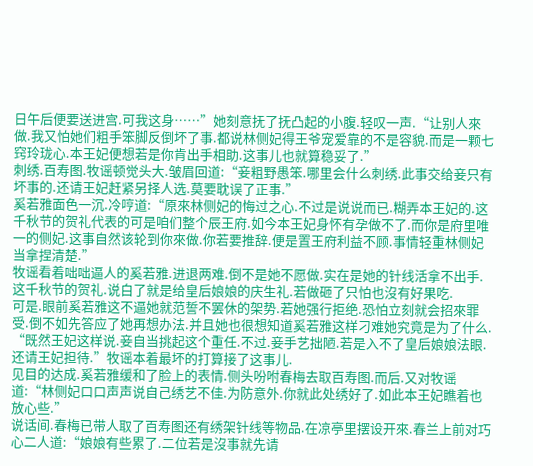日午后便要送进宫.可我这身……”她刻意抚了抚凸起的小腹.轻叹一声.“让别人來做.我又怕她们粗手笨脚反倒坏了事.都说林侧妃得王爷宠爱靠的不是容貌.而是一颗七窍玲珑心.本王妃便想若是你肯出手相助.这事儿也就算稳妥了.”
刺绣.百寿图.牧谣顿觉头大.皱眉回道:“妾粗野愚笨.哪里会什么刺绣.此事交给妾只有坏事的.还请王妃赶紧另择人选.莫要耽误了正事.”
奚若雅面色一沉.冷哼道:“原來林侧妃的悔过之心.不过是说说而已.糊弄本王妃的.这千秋节的贺礼代表的可是咱们整个辰王府.如今本王妃身怀有孕做不了.而你是府里唯一的侧妃.这事自然该轮到你來做.你若要推辞.便是置王府利益不顾.事情轻重林侧妃当拿捏清楚.”
牧谣看着咄咄逼人的奚若雅.进退两难.倒不是她不愿做.实在是她的针线活拿不出手.这千秋节的贺礼.说白了就是给皇后娘娘的庆生礼.若做砸了只怕也沒有好果吃.
可是.眼前奚若雅这不逼她就范誓不罢休的架势.若她强行拒绝.恐怕立刻就会招來罪受.倒不如先答应了她再想办法.并且她也很想知道奚若雅这样刁难她究竟是为了什么.
“既然王妃这样说.妾自当挑起这个重任.不过.妾手艺拙陋.若是入不了皇后娘娘法眼.还请王妃担待.”牧谣本着最坏的打算接了这事儿.
见目的达成.奚若雅缓和了脸上的表情.侧头吩咐春梅去取百寿图.而后.又对牧谣道:“林侧妃口口声声说自己绣艺不佳.为防意外.你就此处绣好了.如此本王妃瞧着也放心些.”
说话间.春梅已带人取了百寿图还有绣架针线等物品.在凉亭里摆设开來.春兰上前对巧心二人道:“娘娘有些累了.二位若是沒事就先请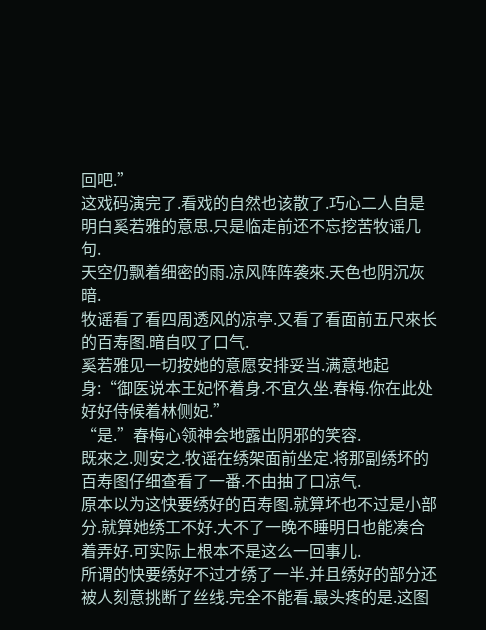回吧.”
这戏码演完了.看戏的自然也该散了.巧心二人自是明白奚若雅的意思.只是临走前还不忘挖苦牧谣几句.
天空仍飘着细密的雨.凉风阵阵袭來.天色也阴沉灰暗.
牧谣看了看四周透风的凉亭.又看了看面前五尺來长的百寿图.暗自叹了口气.
奚若雅见一切按她的意愿安排妥当.满意地起身:“御医说本王妃怀着身.不宜久坐.春梅.你在此处好好侍候着林侧妃.”
“是.”春梅心领神会地露出阴邪的笑容.
既來之.则安之.牧谣在绣架面前坐定.将那副绣坏的百寿图仔细查看了一番.不由抽了口凉气.
原本以为这快要绣好的百寿图.就算坏也不过是小部分.就算她绣工不好.大不了一晚不睡明日也能凑合着弄好.可实际上根本不是这么一回事儿.
所谓的快要绣好不过才绣了一半.并且绣好的部分还被人刻意挑断了丝线.完全不能看.最头疼的是.这图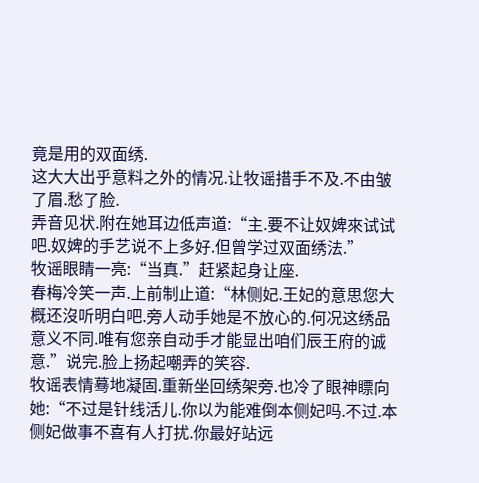竟是用的双面绣.
这大大出乎意料之外的情况.让牧谣措手不及.不由皱了眉.愁了脸.
弄音见状.附在她耳边低声道:“主.要不让奴婢來试试吧.奴婢的手艺说不上多好.但曾学过双面绣法.”
牧谣眼睛一亮:“当真.”赶紧起身让座.
春梅冷笑一声.上前制止道:“林侧妃.王妃的意思您大概还沒听明白吧.旁人动手她是不放心的.何况这绣品意义不同.唯有您亲自动手才能显出咱们辰王府的诚意.”说完.脸上扬起嘲弄的笑容.
牧谣表情蓦地凝固.重新坐回绣架旁.也冷了眼神瞟向她:“不过是针线活儿.你以为能难倒本侧妃吗.不过.本侧妃做事不喜有人打扰.你最好站远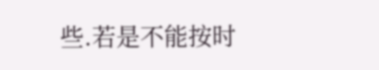些.若是不能按时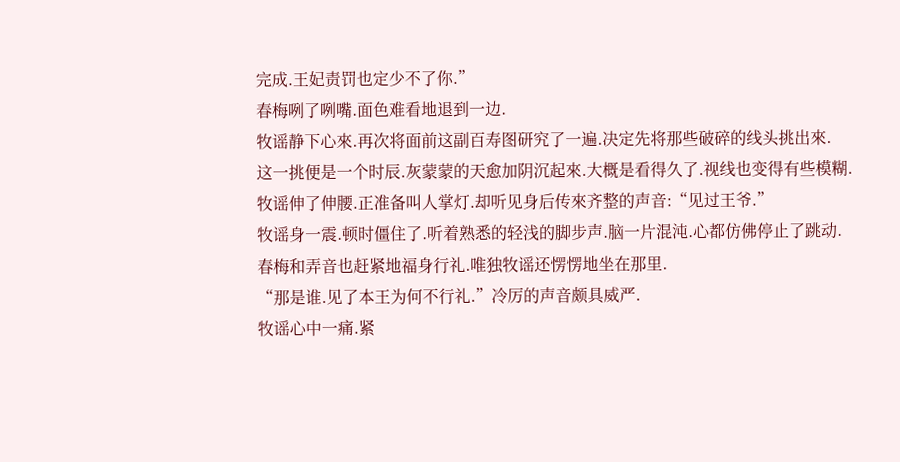完成.王妃责罚也定少不了你.”
春梅咧了咧嘴.面色难看地退到一边.
牧谣静下心來.再次将面前这副百寿图研究了一遍.决定先将那些破碎的线头挑出來.
这一挑便是一个时辰.灰蒙蒙的天愈加阴沉起來.大概是看得久了.视线也变得有些模糊.
牧谣伸了伸腰.正准备叫人掌灯.却听见身后传來齐整的声音:“见过王爷.”
牧谣身一震.顿时僵住了.听着熟悉的轻浅的脚步声.脑一片混沌.心都仿佛停止了跳动.
春梅和弄音也赶紧地福身行礼.唯独牧谣还愣愣地坐在那里.
“那是谁.见了本王为何不行礼.”冷厉的声音颇具威严.
牧谣心中一痛.紧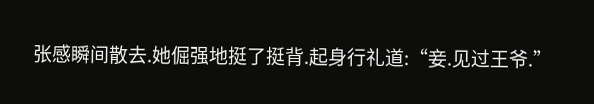张感瞬间散去.她倔强地挺了挺背.起身行礼道:“妾.见过王爷.”